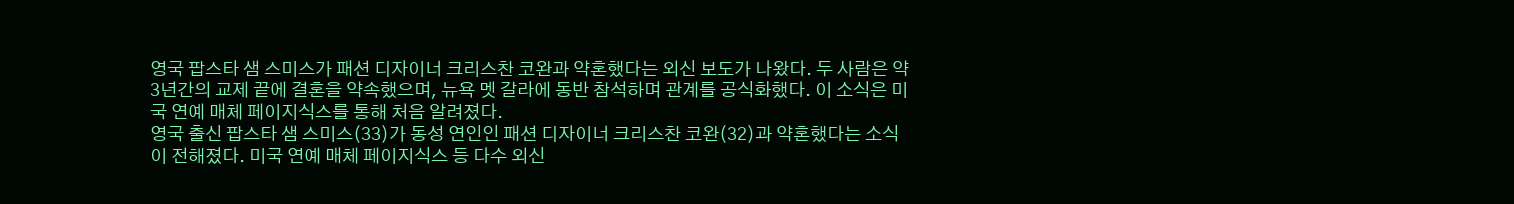영국 팝스타 샘 스미스가 패션 디자이너 크리스찬 코완과 약혼했다는 외신 보도가 나왔다. 두 사람은 약 3년간의 교제 끝에 결혼을 약속했으며, 뉴욕 멧 갈라에 동반 참석하며 관계를 공식화했다. 이 소식은 미국 연예 매체 페이지식스를 통해 처음 알려졌다.
영국 출신 팝스타 샘 스미스(33)가 동성 연인인 패션 디자이너 크리스찬 코완(32)과 약혼했다는 소식이 전해졌다. 미국 연예 매체 페이지식스 등 다수 외신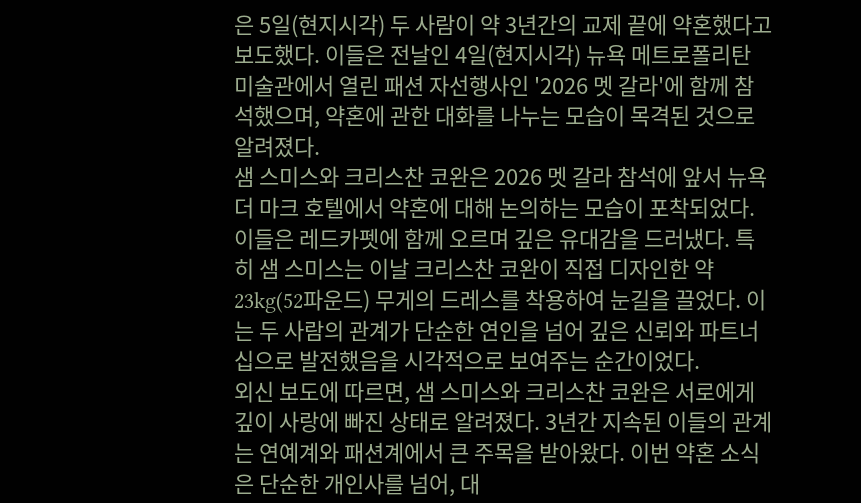은 5일(현지시각) 두 사람이 약 3년간의 교제 끝에 약혼했다고 보도했다. 이들은 전날인 4일(현지시각) 뉴욕 메트로폴리탄 미술관에서 열린 패션 자선행사인 '2026 멧 갈라'에 함께 참석했으며, 약혼에 관한 대화를 나누는 모습이 목격된 것으로 알려졌다.
샘 스미스와 크리스찬 코완은 2026 멧 갈라 참석에 앞서 뉴욕 더 마크 호텔에서 약혼에 대해 논의하는 모습이 포착되었다. 이들은 레드카펫에 함께 오르며 깊은 유대감을 드러냈다. 특히 샘 스미스는 이날 크리스찬 코완이 직접 디자인한 약 23kg(52파운드) 무게의 드레스를 착용하여 눈길을 끌었다. 이는 두 사람의 관계가 단순한 연인을 넘어 깊은 신뢰와 파트너십으로 발전했음을 시각적으로 보여주는 순간이었다.
외신 보도에 따르면, 샘 스미스와 크리스찬 코완은 서로에게 깊이 사랑에 빠진 상태로 알려졌다. 3년간 지속된 이들의 관계는 연예계와 패션계에서 큰 주목을 받아왔다. 이번 약혼 소식은 단순한 개인사를 넘어, 대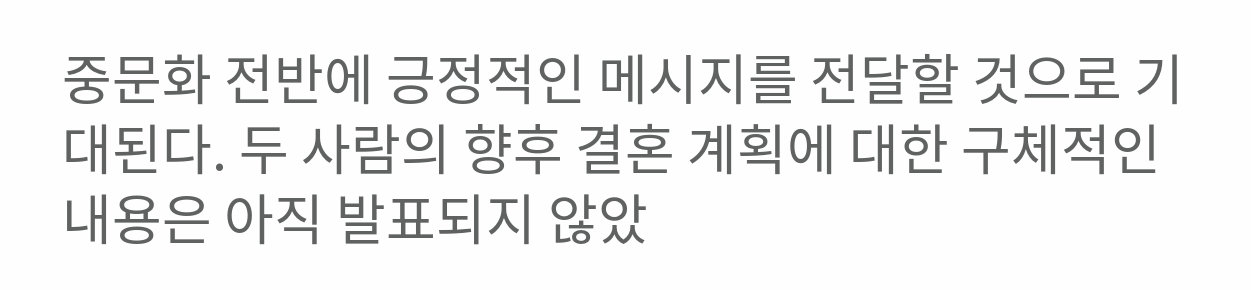중문화 전반에 긍정적인 메시지를 전달할 것으로 기대된다. 두 사람의 향후 결혼 계획에 대한 구체적인 내용은 아직 발표되지 않았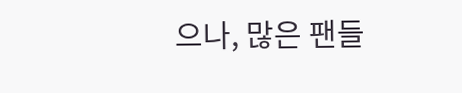으나, 많은 팬들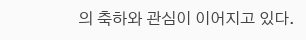의 축하와 관심이 이어지고 있다.